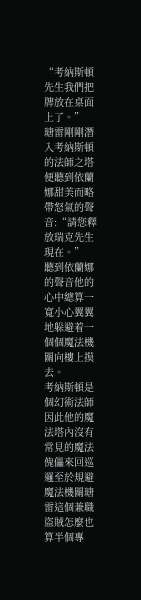“考納斯頓先生我們把牌放在桌面上了。”
瑭雷剛剛潛入考納斯頓的法師之塔便聽到依蘭娜甜美而略帶怒氣的聲音:“請您釋放瑞克先生現在。”
聽到依蘭娜的聲音他的心中總算一寬小心翼翼地躲避着一個個魔法機關向樓上摸去。
考納斯頓是個幻術法師因此他的魔法塔內沒有常見的魔法傀儡來回巡邏至於規避魔法機關瑭雷這個兼職盜賊怎麼也算半個專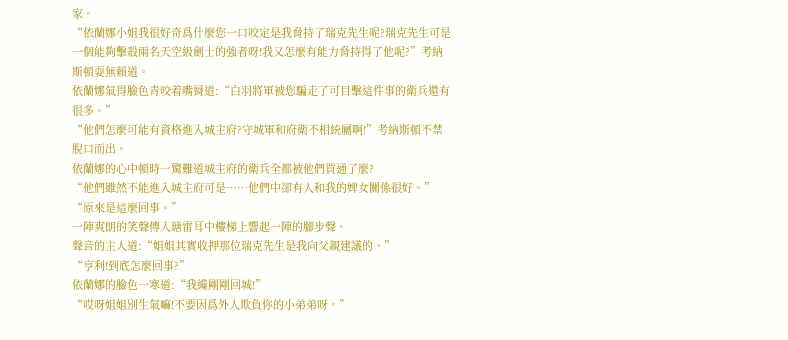家。
“依蘭娜小姐我很好奇爲什麼您一口咬定是我脅持了瑞克先生呢?瑞克先生可是一個能夠擊殺兩名天空級劍士的強者呀!我又怎麼有能力脅持得了他呢?”考納斯頓耍無賴道。
依蘭娜氣得臉色青咬着嘴脣道:“白羽將軍被您騙走了可目擊這件事的衛兵還有很多。”
“他們怎麼可能有資格進入城主府?守城軍和府衛不相統屬啊!”考納斯頓不禁脫口而出。
依蘭娜的心中頓時一驚難道城主府的衛兵全都被他們買通了麼?
“他們雖然不能進入城主府可是……他們中卻有人和我的婢女關係很好。”
“原來是這麼回事。”
一陣爽朗的笑聲傳入瑭雷耳中樓梯上響起一陣的腳步聲。
聲音的主人道:“姐姐其實收押那位瑞克先生是我向父親建議的。”
“亨利!到底怎麼回事?”
依蘭娜的臉色一寒道:“我纔剛剛回城!”
“哎呀姐姐別生氣嘛!不要因爲外人欺負你的小弟弟呀。”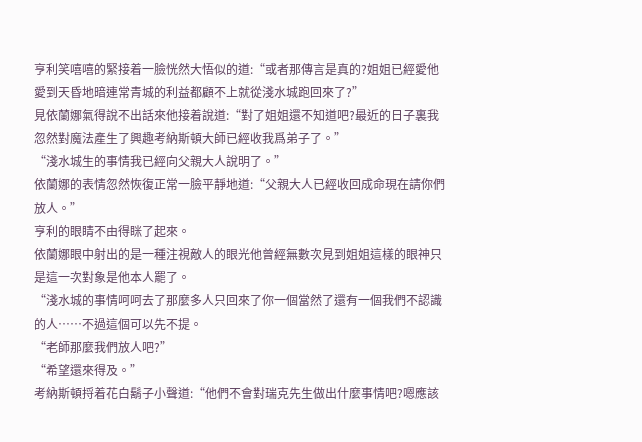亨利笑嘻嘻的緊接着一臉恍然大悟似的道:“或者那傳言是真的?姐姐已經愛他愛到天昏地暗連常青城的利益都顧不上就從淺水城跑回來了?”
見依蘭娜氣得說不出話來他接着說道:“對了姐姐還不知道吧?最近的日子裏我忽然對魔法產生了興趣考納斯頓大師已經收我爲弟子了。”
“淺水城生的事情我已經向父親大人說明了。”
依蘭娜的表情忽然恢復正常一臉平靜地道:“父親大人已經收回成命現在請你們放人。”
亨利的眼睛不由得眯了起來。
依蘭娜眼中射出的是一種注視敵人的眼光他曾經無數次見到姐姐這樣的眼神只是這一次對象是他本人罷了。
“淺水城的事情呵呵去了那麼多人只回來了你一個當然了還有一個我們不認識的人……不過這個可以先不提。
“老師那麼我們放人吧?”
“希望還來得及。”
考納斯頓捋着花白鬍子小聲道:“他們不會對瑞克先生做出什麼事情吧?嗯應該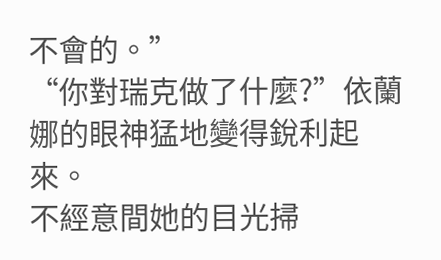不會的。”
“你對瑞克做了什麼?”依蘭娜的眼神猛地變得銳利起來。
不經意間她的目光掃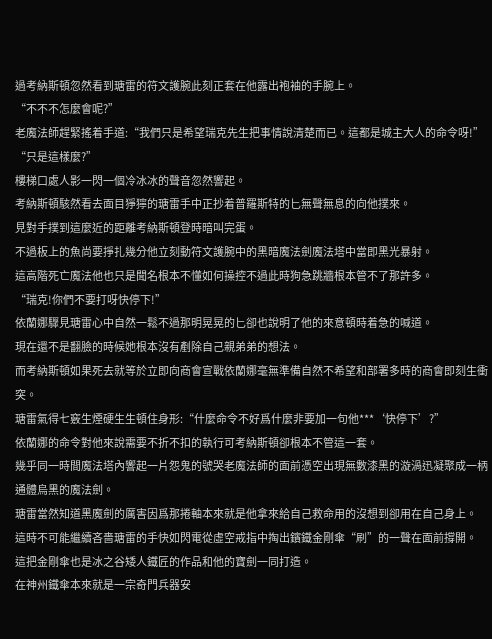過考納斯頓忽然看到瑭雷的符文護腕此刻正套在他露出袍袖的手腕上。
“不不不怎麼會呢?”
老魔法師趕緊搖着手道:“我們只是希望瑞克先生把事情說清楚而已。這都是城主大人的命令呀!”
“只是這樣麼?”
樓梯口處人影一閃一個冷冰冰的聲音忽然響起。
考納斯頓駭然看去面目猙獰的瑭雷手中正抄着普羅斯特的匕無聲無息的向他撲來。
見對手撲到這麼近的距離考納斯頓登時暗叫完蛋。
不過板上的魚尚要掙扎幾分他立刻動符文護腕中的黑暗魔法劍魔法塔中當即黑光暴射。
這高階死亡魔法他也只是聞名根本不懂如何操控不過此時狗急跳牆根本管不了那許多。
“瑞克!你們不要打呀快停下!”
依蘭娜驟見瑭雷心中自然一鬆不過那明晃晃的匕卻也說明了他的來意頓時着急的喊道。
現在還不是翻臉的時候她根本沒有剷除自己親弟弟的想法。
而考納斯頓如果死去就等於立即向商會宣戰依蘭娜毫無準備自然不希望和部署多時的商會即刻生衝突。
瑭雷氣得七竅生煙硬生生頓住身形:“什麼命令不好爲什麼非要加一句他***‘快停下’?”
依蘭娜的命令對他來說需要不折不扣的執行可考納斯頓卻根本不管這一套。
幾乎同一時間魔法塔內響起一片怨鬼的號哭老魔法師的面前憑空出現無數漆黑的漩渦迅凝聚成一柄通體烏黑的魔法劍。
瑭雷當然知道黑魔劍的厲害因爲那捲軸本來就是他拿來給自己救命用的沒想到卻用在自己身上。
這時不可能繼續吝嗇瑭雷的手快如閃電從虛空戒指中掏出鑌鐵金剛傘“刷”的一聲在面前撐開。
這把金剛傘也是冰之谷矮人鐵匠的作品和他的寶劍一同打造。
在神州鐵傘本來就是一宗奇門兵器安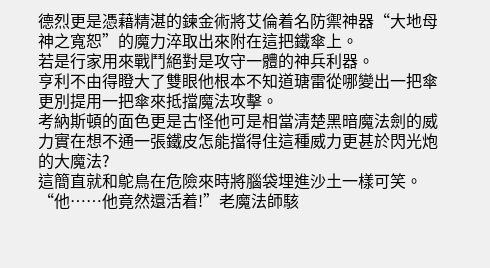德烈更是憑藉精湛的鍊金術將艾倫着名防禦神器“大地母神之寬恕”的魔力淬取出來附在這把鐵傘上。
若是行家用來戰鬥絕對是攻守一體的神兵利器。
亨利不由得瞪大了雙眼他根本不知道瑭雷從哪變出一把傘更別提用一把傘來抵擋魔法攻擊。
考納斯頓的面色更是古怪他可是相當清楚黑暗魔法劍的威力實在想不通一張鐵皮怎能擋得住這種威力更甚於閃光炮的大魔法?
這簡直就和鴕鳥在危險來時將腦袋埋進沙土一樣可笑。
“他……他竟然還活着!”老魔法師駭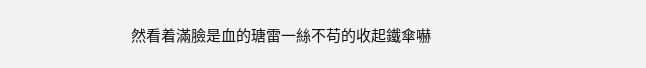然看着滿臉是血的瑭雷一絲不苟的收起鐵傘嚇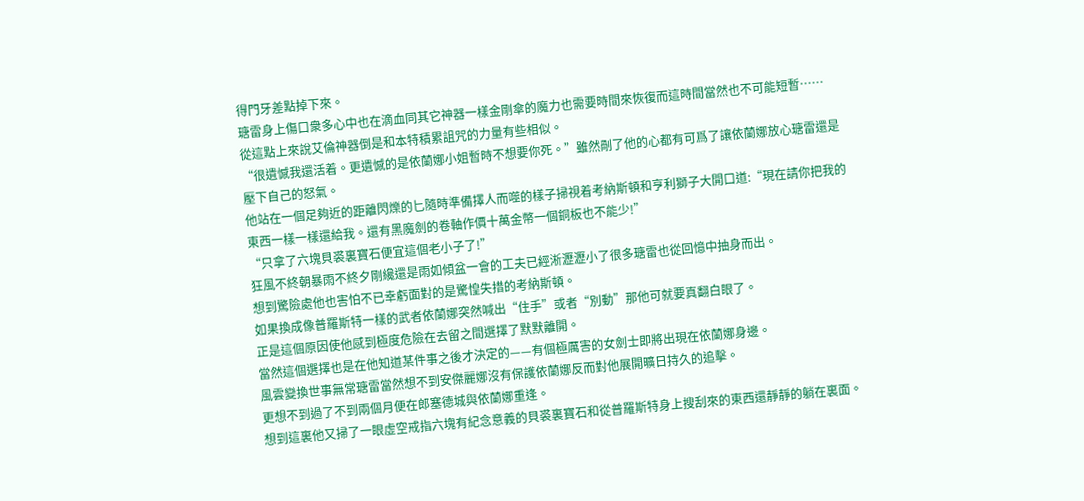得門牙差點掉下來。
瑭雷身上傷口衆多心中也在滴血同其它神器一樣金剛傘的魔力也需要時間來恢復而這時間當然也不可能短暫……
從這點上來說艾倫神器倒是和本特積累詛咒的力量有些相似。
“很遺憾我還活着。更遺憾的是依蘭娜小姐暫時不想要你死。”雖然剮了他的心都有可爲了讓依蘭娜放心瑭雷還是壓下自己的怒氣。
他站在一個足夠近的距離閃爍的匕隨時準備擇人而噬的樣子掃視着考納斯頓和亨利獅子大開口道:“現在請你把我的東西一樣一樣還給我。還有黑魔劍的卷軸作價十萬金幣一個銅板也不能少!”
“只拿了六塊貝裘裏寶石便宜這個老小子了!”
狂風不終朝暴雨不終夕剛纔還是雨如傾盆一會的工夫已經淅瀝瀝小了很多瑭雷也從回憶中抽身而出。
想到驚險處他也害怕不已幸虧面對的是驚惶失措的考納斯頓。
如果換成像普羅斯特一樣的武者依蘭娜突然喊出“住手”或者“別動”那他可就要真翻白眼了。
正是這個原因使他感到極度危險在去留之間選擇了默默離開。
當然這個選擇也是在他知道某件事之後才決定的——有個極厲害的女劍士即將出現在依蘭娜身邊。
風雲變換世事無常瑭雷當然想不到安傑麗娜沒有保護依蘭娜反而對他展開曠日持久的追擊。
更想不到過了不到兩個月便在郎塞德城與依蘭娜重逢。
想到這裏他又掃了一眼虛空戒指六塊有紀念意義的貝裘裏寶石和從普羅斯特身上搜刮來的東西還靜靜的躺在裏面。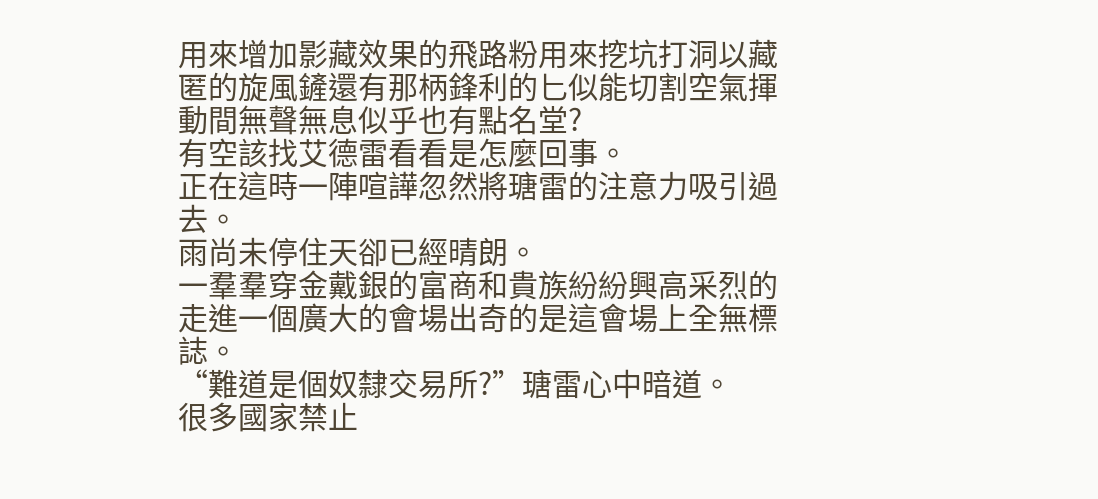用來增加影藏效果的飛路粉用來挖坑打洞以藏匿的旋風鏟還有那柄鋒利的匕似能切割空氣揮動間無聲無息似乎也有點名堂?
有空該找艾德雷看看是怎麼回事。
正在這時一陣喧譁忽然將瑭雷的注意力吸引過去。
雨尚未停住天卻已經晴朗。
一羣羣穿金戴銀的富商和貴族紛紛興高采烈的走進一個廣大的會場出奇的是這會場上全無標誌。
“難道是個奴隸交易所?”瑭雷心中暗道。
很多國家禁止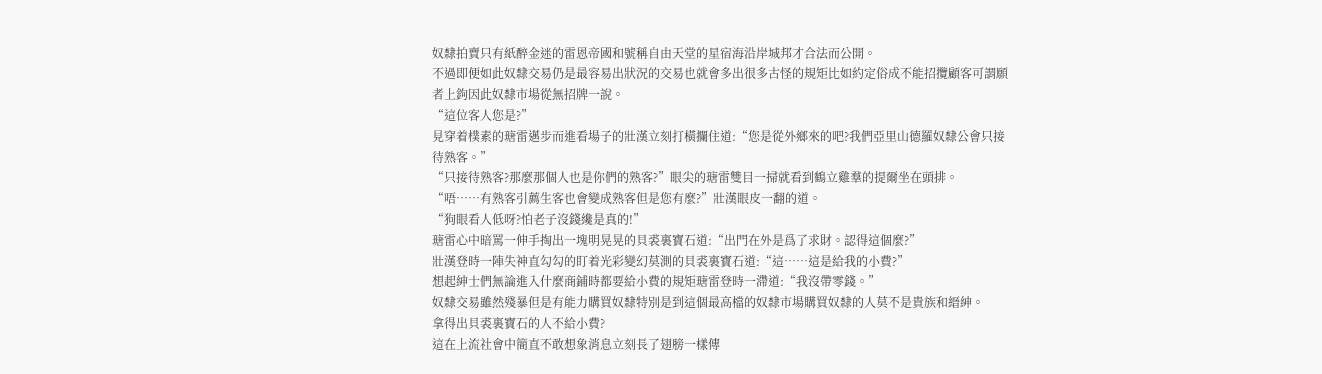奴隸拍賣只有紙醉金迷的雷恩帝國和號稱自由天堂的星宿海沿岸城邦才合法而公開。
不過即便如此奴隸交易仍是最容易出狀況的交易也就會多出很多古怪的規矩比如約定俗成不能招攬顧客可謂願者上鉤因此奴隸市場從無招牌一說。
“這位客人您是?”
見穿着樸素的瑭雷邁步而進看場子的壯漢立刻打橫攔住道:“您是從外鄉來的吧?我們亞里山德羅奴隸公會只接待熟客。”
“只接待熟客?那麼那個人也是你們的熟客?”眼尖的瑭雷雙目一掃就看到鶴立雞羣的提爾坐在頭排。
“唔……有熟客引薦生客也會變成熟客但是您有麼?”壯漢眼皮一翻的道。
“狗眼看人低呀?怕老子沒錢纔是真的!”
瑭雷心中暗罵一伸手掏出一塊明晃晃的貝裘裏寶石道:“出門在外是爲了求財。認得這個麼?”
壯漢登時一陣失神直勾勾的盯着光彩變幻莫測的貝裘裏寶石道:“這……這是給我的小費?”
想起紳士們無論進入什麼商鋪時都要給小費的規矩瑭雷登時一滯道:“我沒帶零錢。”
奴隸交易雖然殘暴但是有能力購買奴隸特別是到這個最高檔的奴隸市場購買奴隸的人莫不是貴族和縉紳。
拿得出貝裘裏寶石的人不給小費?
這在上流社會中簡直不敢想象消息立刻長了翅膀一樣傳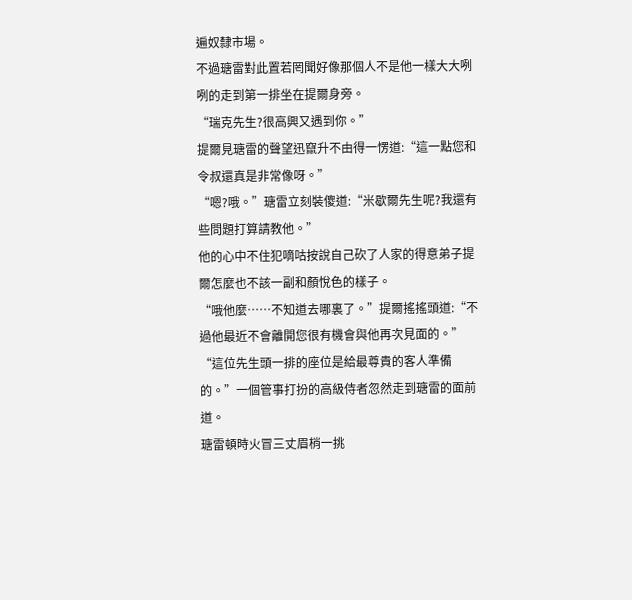遍奴隸市場。
不過瑭雷對此置若罔聞好像那個人不是他一樣大大咧咧的走到第一排坐在提爾身旁。
“瑞克先生?很高興又遇到你。”
提爾見瑭雷的聲望迅竄升不由得一愣道:“這一點您和令叔還真是非常像呀。”
“嗯?哦。”瑭雷立刻裝傻道:“米歇爾先生呢?我還有些問題打算請教他。”
他的心中不住犯嘀咕按說自己砍了人家的得意弟子提爾怎麼也不該一副和顏悅色的樣子。
“哦他麼……不知道去哪裏了。”提爾搖搖頭道:“不過他最近不會離開您很有機會與他再次見面的。”
“這位先生頭一排的座位是給最尊貴的客人準備的。”一個管事打扮的高級侍者忽然走到瑭雷的面前道。
瑭雷頓時火冒三丈眉梢一挑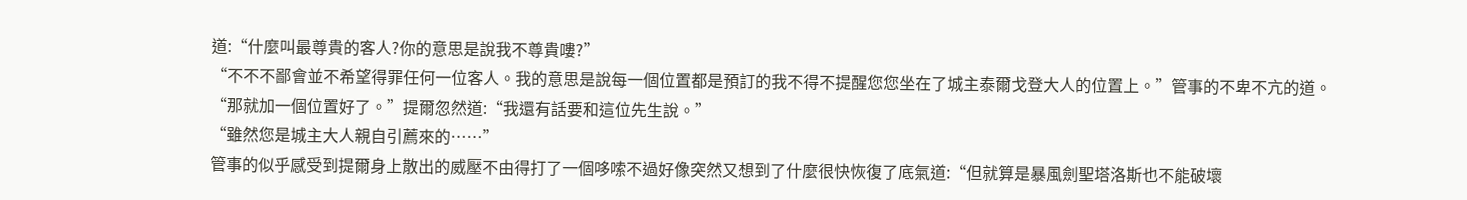道:“什麼叫最尊貴的客人?你的意思是說我不尊貴嘍?”
“不不不鄙會並不希望得罪任何一位客人。我的意思是說每一個位置都是預訂的我不得不提醒您您坐在了城主泰爾戈登大人的位置上。”管事的不卑不亢的道。
“那就加一個位置好了。”提爾忽然道:“我還有話要和這位先生說。”
“雖然您是城主大人親自引薦來的……”
管事的似乎感受到提爾身上散出的威壓不由得打了一個哆嗦不過好像突然又想到了什麼很快恢復了底氣道:“但就算是暴風劍聖塔洛斯也不能破壞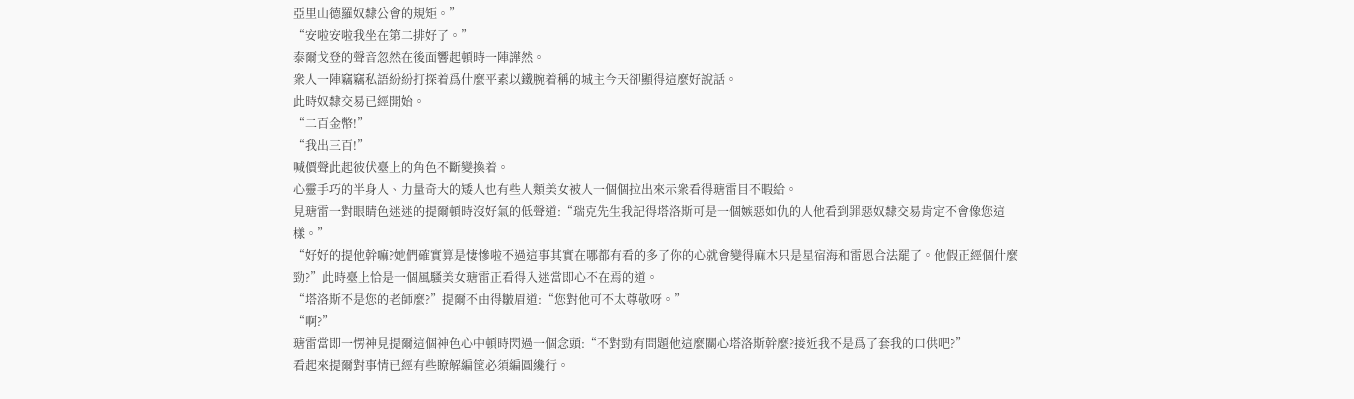亞里山德羅奴隸公會的規矩。”
“安啦安啦我坐在第二排好了。”
泰爾戈登的聲音忽然在後面響起頓時一陣譁然。
衆人一陣竊竊私語紛紛打探着爲什麼平素以鐵腕着稱的城主今天卻顯得這麼好說話。
此時奴隸交易已經開始。
“二百金幣!”
“我出三百!”
喊價聲此起彼伏臺上的角色不斷變換着。
心靈手巧的半身人、力量奇大的矮人也有些人類美女被人一個個拉出來示衆看得瑭雷目不暇給。
見瑭雷一對眼睛色迷迷的提爾頓時沒好氣的低聲道:“瑞克先生我記得塔洛斯可是一個嫉惡如仇的人他看到罪惡奴隸交易肯定不會像您這樣。”
“好好的提他幹嘛?她們確實算是悽慘啦不過這事其實在哪都有看的多了你的心就會變得麻木只是星宿海和雷恩合法罷了。他假正經個什麼勁?”此時臺上恰是一個風騷美女瑭雷正看得入迷當即心不在焉的道。
“塔洛斯不是您的老師麼?”提爾不由得皺眉道:“您對他可不太尊敬呀。”
“啊?”
瑭雷當即一愣神見提爾這個神色心中頓時閃過一個念頭:“不對勁有問題他這麼關心塔洛斯幹麼?接近我不是爲了套我的口供吧?”
看起來提爾對事情已經有些瞭解編筐必須編圓纔行。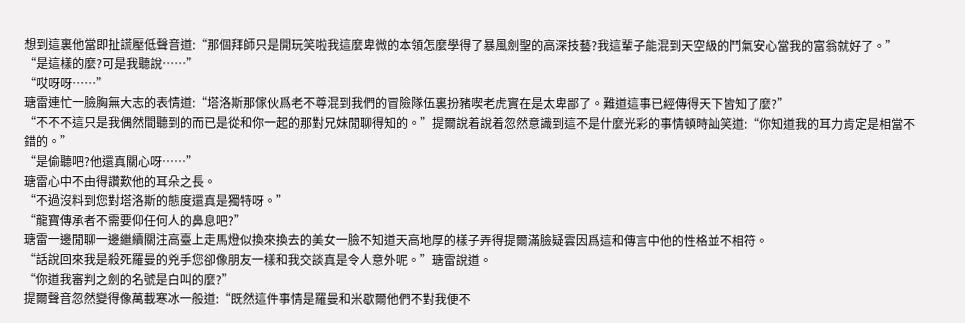想到這裏他當即扯謊壓低聲音道:“那個拜師只是開玩笑啦我這麼卑微的本領怎麼學得了暴風劍聖的高深技藝?我這輩子能混到天空級的鬥氣安心當我的富翁就好了。”
“是這樣的麼?可是我聽說……”
“哎呀呀……”
瑭雷連忙一臉胸無大志的表情道:“塔洛斯那傢伙爲老不尊混到我們的冒險隊伍裏扮豬喫老虎實在是太卑鄙了。難道這事已經傳得天下皆知了麼?”
“不不不這只是我偶然間聽到的而已是從和你一起的那對兄妹閒聊得知的。”提爾說着說着忽然意識到這不是什麼光彩的事情頓時訕笑道:“你知道我的耳力肯定是相當不錯的。”
“是偷聽吧?他還真關心呀……”
瑭雷心中不由得讚歎他的耳朵之長。
“不過沒料到您對塔洛斯的態度還真是獨特呀。”
“龍寶傳承者不需要仰任何人的鼻息吧?”
瑭雷一邊閒聊一邊繼續關注高臺上走馬燈似換來換去的美女一臉不知道天高地厚的樣子弄得提爾滿臉疑雲因爲這和傳言中他的性格並不相符。
“話說回來我是殺死羅曼的兇手您卻像朋友一樣和我交談真是令人意外呢。”瑭雷說道。
“你道我審判之劍的名號是白叫的麼?”
提爾聲音忽然變得像萬載寒冰一般道:“既然這件事情是羅曼和米歇爾他們不對我便不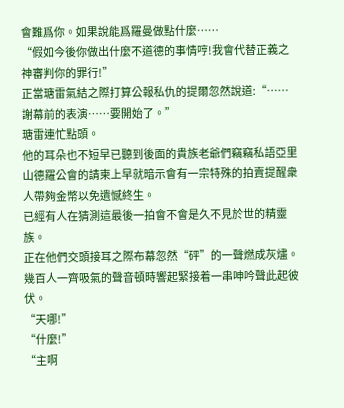會難爲你。如果說能爲羅曼做點什麼……
“假如今後你做出什麼不道德的事情哼!我會代替正義之神審判你的罪行!”
正當瑭雷氣結之際打算公報私仇的提爾忽然說道:“……謝幕前的表演……要開始了。”
瑭雷連忙點頭。
他的耳朵也不短早已聽到後面的貴族老爺們竊竊私語亞里山德羅公會的請柬上早就暗示會有一宗特殊的拍賣提醒衆人帶夠金幣以免遺憾終生。
已經有人在猜測這最後一拍會不會是久不見於世的精靈族。
正在他們交頭接耳之際布幕忽然“砰”的一聲燃成灰燼。
幾百人一齊吸氣的聲音頓時響起緊接着一串呻吟聲此起彼伏。
“天哪!”
“什麼!”
“主啊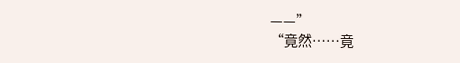——”
“竟然……竟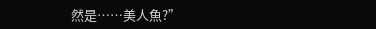然是……美人魚?”